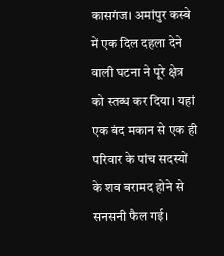कासगंज। अमांपुर कस्बे में एक दिल दहला देने वाली घटना ने पूरे क्षेत्र को स्तब्ध कर दिया। यहां एक बंद मकान से एक ही परिवार के पांच सदस्यों के शव बरामद होने से सनसनी फैल गई।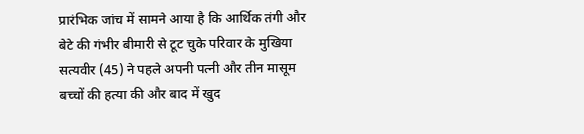प्रारंभिक जांच में सामने आया है कि आर्थिक तंगी और बेटे की गंभीर बीमारी से टूट चुके परिवार के मुखिया सत्यवीर (45) ने पहले अपनी पत्नी और तीन मासूम बच्चों की हत्या की और बाद में खुद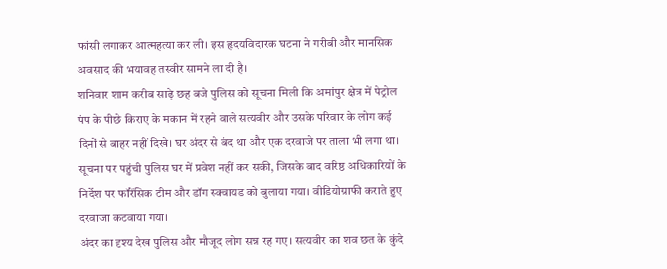फांसी लगाकर आत्महत्या कर ली। इस हृदयविदारक घटना ने गरीबी और मानसिक अवसाद की भयावह तस्वीर सामने ला दी है।
शनिवार शाम करीब साढ़े छह बजे पुलिस को सूचना मिली कि अमांपुर क्षेत्र में पेट्रोल पंप के पीछे किराए के मकान में रहने वाले सत्यवीर और उसके परिवार के लोग कई दिनों से बाहर नहीं दिखे। घर अंदर से बंद था और एक दरवाजे पर ताला भी लगा था। सूचना पर पहुंची पुलिस घर में प्रवेश नहीं कर सकी, जिसके बाद वरिष्ठ अधिकारियों के निर्देश पर फॉरेंसिक टीम और डॉग स्क्वायड को बुलाया गया। वीडियोग्राफी कराते हुए दरवाजा कटवाया गया।
अंदर का दृश्य देख पुलिस और मौजूद लोग सन्न रह गए। सत्यवीर का शव छत के कुंदे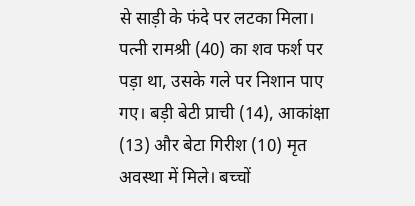से साड़ी के फंदे पर लटका मिला। पत्नी रामश्री (40) का शव फर्श पर पड़ा था, उसके गले पर निशान पाए गए। बड़ी बेटी प्राची (14), आकांक्षा (13) और बेटा गिरीश (10) मृत अवस्था में मिले। बच्चों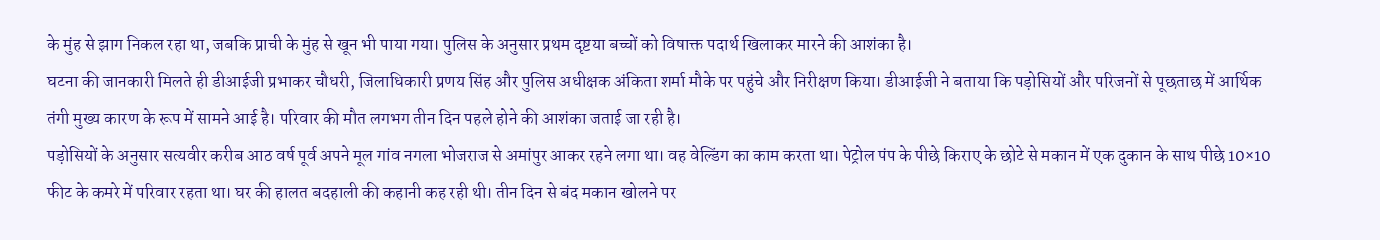के मुंह से झाग निकल रहा था, जबकि प्राची के मुंह से खून भी पाया गया। पुलिस के अनुसार प्रथम दृष्टया बच्चों को विषाक्त पदार्थ खिलाकर मारने की आशंका है।
घटना की जानकारी मिलते ही डीआईजी प्रभाकर चौधरी, जिलाधिकारी प्रणय सिंह और पुलिस अधीक्षक अंकिता शर्मा मौके पर पहुंचे और निरीक्षण किया। डीआईजी ने बताया कि पड़ोसियों और परिजनों से पूछताछ में आर्थिक तंगी मुख्य कारण के रूप में सामने आई है। परिवार की मौत लगभग तीन दिन पहले होने की आशंका जताई जा रही है।
पड़ोसियों के अनुसार सत्यवीर करीब आठ वर्ष पूर्व अपने मूल गांव नगला भोजराज से अमांपुर आकर रहने लगा था। वह वेल्डिंग का काम करता था। पेट्रोल पंप के पीछे किराए के छोटे से मकान में एक दुकान के साथ पीछे 10×10 फीट के कमरे में परिवार रहता था। घर की हालत बदहाली की कहानी कह रही थी। तीन दिन से बंद मकान खोलने पर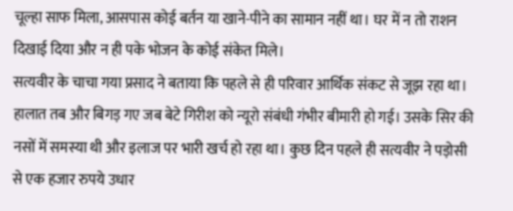चूल्हा साफ मिला, आसपास कोई बर्तन या खाने-पीने का सामान नहीं था। घर में न तो राशन दिखाई दिया और न ही पके भोजन के कोई संकेत मिले।
सत्यवीर के चाचा गया प्रसाद ने बताया कि पहले से ही परिवार आर्थिक संकट से जूझ रहा था। हालात तब और बिगड़ गए जब बेटे गिरीश को न्यूरो संबंधी गंभीर बीमारी हो गई। उसके सिर की नसों में समस्या थी और इलाज पर भारी खर्च हो रहा था। कुछ दिन पहले ही सत्यवीर ने पड़ोसी से एक हजार रुपये उधार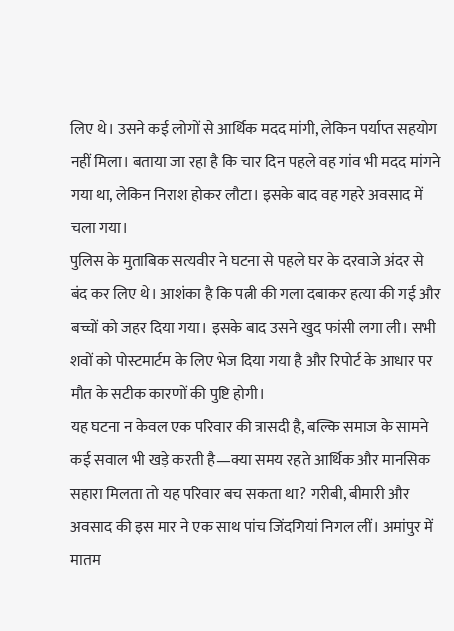लिए थे। उसने कई लोगों से आर्थिक मदद मांगी, लेकिन पर्याप्त सहयोग नहीं मिला। बताया जा रहा है कि चार दिन पहले वह गांव भी मदद मांगने गया था, लेकिन निराश होकर लौटा। इसके बाद वह गहरे अवसाद में चला गया।
पुलिस के मुताबिक सत्यवीर ने घटना से पहले घर के दरवाजे अंदर से बंद कर लिए थे। आशंका है कि पत्नी की गला दबाकर हत्या की गई और बच्चों को जहर दिया गया। इसके बाद उसने खुद फांसी लगा ली। सभी शवों को पोस्टमार्टम के लिए भेज दिया गया है और रिपोर्ट के आधार पर मौत के सटीक कारणों की पुष्टि होगी।
यह घटना न केवल एक परिवार की त्रासदी है, बल्कि समाज के सामने कई सवाल भी खड़े करती है—क्या समय रहते आर्थिक और मानसिक सहारा मिलता तो यह परिवार बच सकता था? गरीबी, बीमारी और अवसाद की इस मार ने एक साथ पांच जिंदगियां निगल लीं। अमांपुर में मातम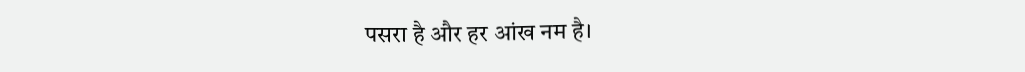पसरा है और हर आंख नम है।